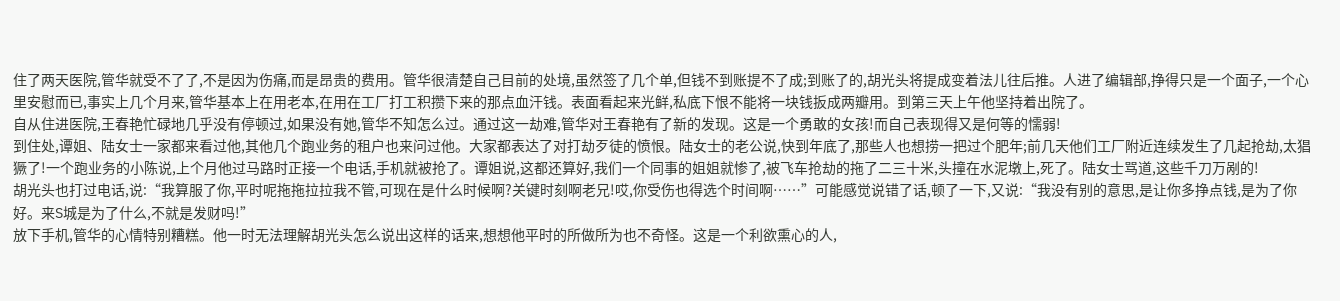住了两天医院,管华就受不了了,不是因为伤痛,而是昂贵的费用。管华很清楚自己目前的处境,虽然签了几个单,但钱不到账提不了成;到账了的,胡光头将提成变着法儿往后推。人进了编辑部,挣得只是一个面子,一个心里安慰而已,事实上几个月来,管华基本上在用老本,在用在工厂打工积攒下来的那点血汗钱。表面看起来光鲜,私底下恨不能将一块钱扳成两瓣用。到第三天上午他坚持着出院了。
自从住进医院,王春艳忙碌地几乎没有停顿过,如果没有她,管华不知怎么过。通过这一劫难,管华对王春艳有了新的发现。这是一个勇敢的女孩!而自己表现得又是何等的懦弱!
到住处,谭姐、陆女士一家都来看过他,其他几个跑业务的租户也来问过他。大家都表达了对打劫歹徒的愤恨。陆女士的老公说,快到年底了,那些人也想捞一把过个肥年;前几天他们工厂附近连续发生了几起抢劫,太猖獗了!一个跑业务的小陈说,上个月他过马路时正接一个电话,手机就被抢了。谭姐说,这都还算好,我们一个同事的姐姐就惨了,被飞车抢劫的拖了二三十米,头撞在水泥墩上,死了。陆女士骂道,这些千刀万剐的!
胡光头也打过电话,说:“我算服了你,平时呢拖拖拉拉我不管,可现在是什么时候啊?关键时刻啊老兄!哎,你受伤也得选个时间啊……”可能感觉说错了话,顿了一下,又说:“我没有别的意思,是让你多挣点钱,是为了你好。来S城是为了什么,不就是发财吗!”
放下手机,管华的心情特别糟糕。他一时无法理解胡光头怎么说出这样的话来,想想他平时的所做所为也不奇怪。这是一个利欲熏心的人,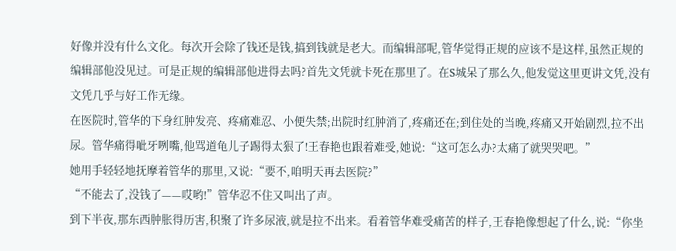好像并没有什么文化。每次开会除了钱还是钱,搞到钱就是老大。而编辑部呢,管华觉得正规的应该不是这样,虽然正规的编辑部他没见过。可是正规的编辑部他进得去吗?首先文凭就卡死在那里了。在S城呆了那么久,他发觉这里更讲文凭,没有文凭几乎与好工作无缘。
在医院时,管华的下身红肿发亮、疼痛难忍、小便失禁;出院时红肿消了,疼痛还在;到住处的当晚,疼痛又开始剧烈,拉不出尿。管华痛得呲牙咧嘴,他骂道龟儿子踢得太狠了!王春艳也跟着难受,她说:“这可怎么办?太痛了就哭哭吧。”
她用手轻轻地抚摩着管华的那里,又说:“要不,咱明天再去医院?”
“不能去了,没钱了——哎哟!”管华忍不住又叫出了声。
到下半夜,那东西肿胀得历害,积聚了许多尿液,就是拉不出来。看着管华难受痛苦的样子,王春艳像想起了什么,说:“你坐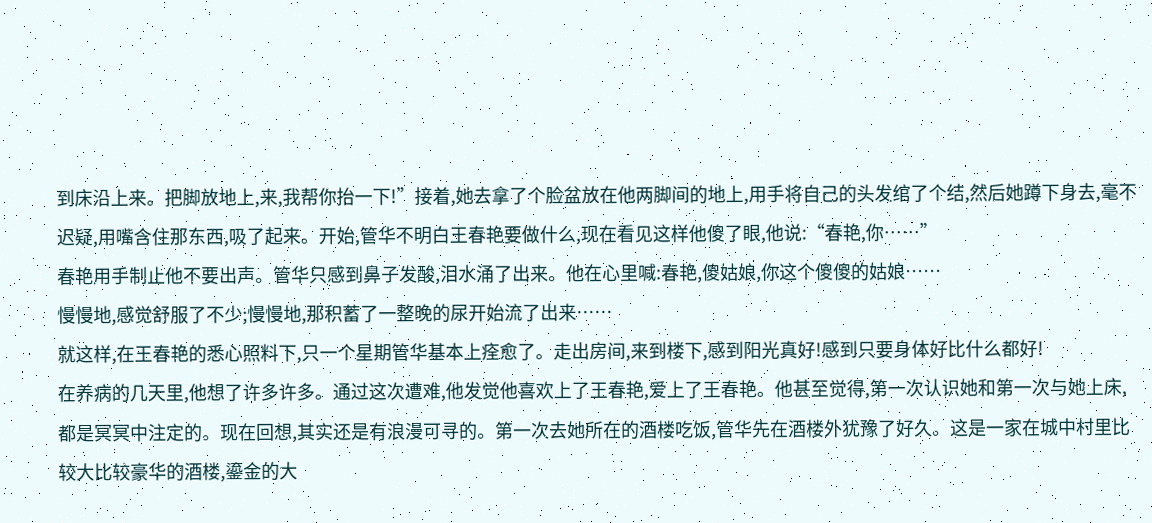到床沿上来。把脚放地上,来,我帮你抬一下!”接着,她去拿了个脸盆放在他两脚间的地上,用手将自己的头发绾了个结,然后她蹲下身去,毫不迟疑,用嘴含住那东西,吸了起来。开始,管华不明白王春艳要做什么,现在看见这样他傻了眼,他说:“春艳,你……”
春艳用手制止他不要出声。管华只感到鼻子发酸,泪水涌了出来。他在心里喊:春艳,傻姑娘,你这个傻傻的姑娘……
慢慢地,感觉舒服了不少;慢慢地,那积蓄了一整晚的尿开始流了出来……
就这样,在王春艳的悉心照料下,只一个星期管华基本上痊愈了。走出房间,来到楼下,感到阳光真好!感到只要身体好比什么都好!
在养病的几天里,他想了许多许多。通过这次遭难,他发觉他喜欢上了王春艳,爱上了王春艳。他甚至觉得,第一次认识她和第一次与她上床,都是冥冥中注定的。现在回想,其实还是有浪漫可寻的。第一次去她所在的酒楼吃饭,管华先在酒楼外犹豫了好久。这是一家在城中村里比较大比较豪华的酒楼,鎏金的大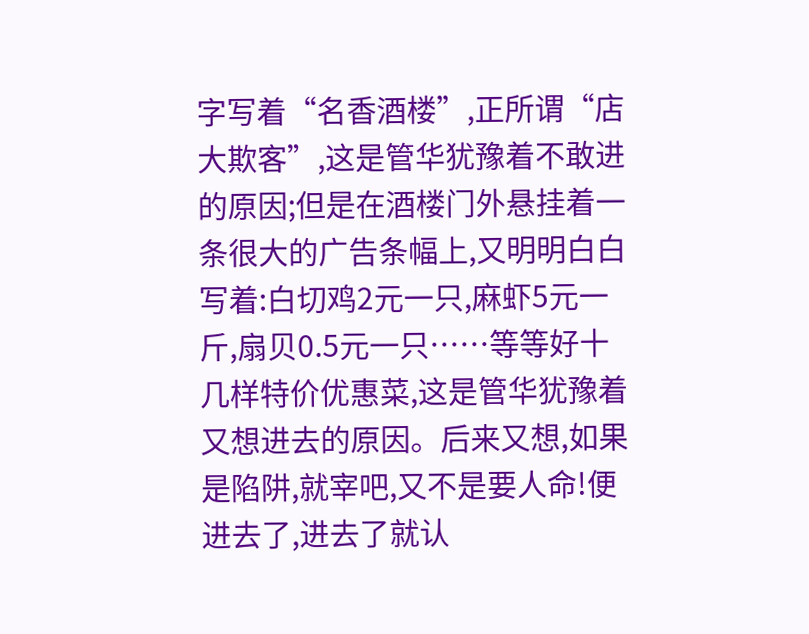字写着“名香酒楼”,正所谓“店大欺客”,这是管华犹豫着不敢进的原因;但是在酒楼门外悬挂着一条很大的广告条幅上,又明明白白写着:白切鸡2元一只,麻虾5元一斤,扇贝0.5元一只……等等好十几样特价优惠菜,这是管华犹豫着又想进去的原因。后来又想,如果是陷阱,就宰吧,又不是要人命!便进去了,进去了就认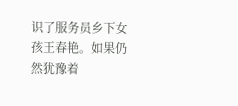识了服务员乡下女孩王春艳。如果仍然犹豫着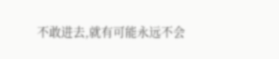不敢进去,就有可能永远不会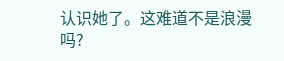认识她了。这难道不是浪漫吗?